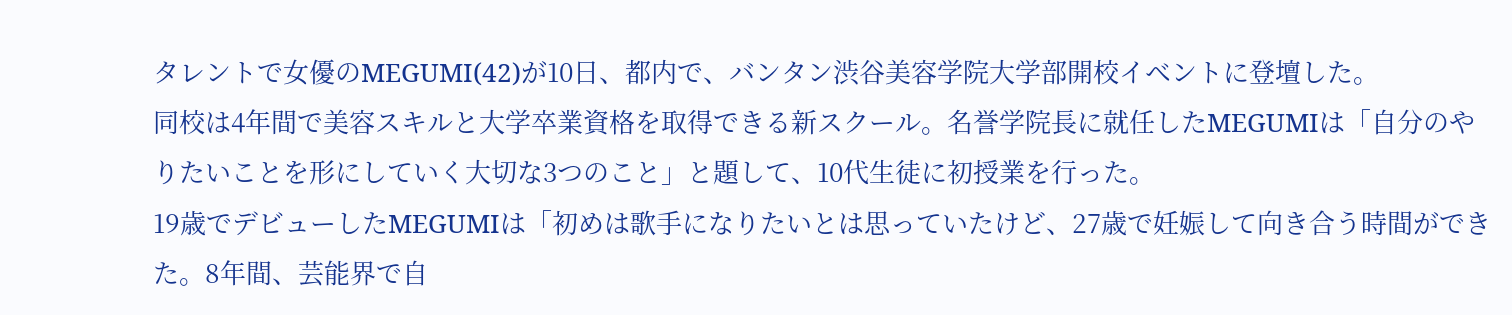タレントで女優のMEGUMI(42)が10日、都内で、バンタン渋谷美容学院大学部開校イベントに登壇した。
同校は4年間で美容スキルと大学卒業資格を取得できる新スクール。名誉学院長に就任したMEGUMIは「自分のやりたいことを形にしていく大切な3つのこと」と題して、10代生徒に初授業を行った。
19歳でデビューしたMEGUMIは「初めは歌手になりたいとは思っていたけど、27歳で妊娠して向き合う時間ができた。8年間、芸能界で自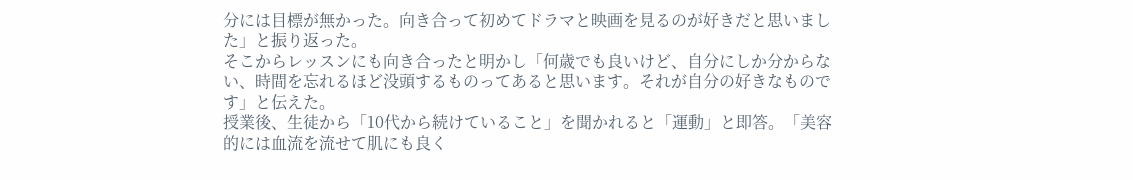分には目標が無かった。向き合って初めてドラマと映画を見るのが好きだと思いました」と振り返った。
そこからレッスンにも向き合ったと明かし「何歳でも良いけど、自分にしか分からない、時間を忘れるほど没頭するものってあると思います。それが自分の好きなものです」と伝えた。
授業後、生徒から「10代から続けていること」を聞かれると「運動」と即答。「美容的には血流を流せて肌にも良く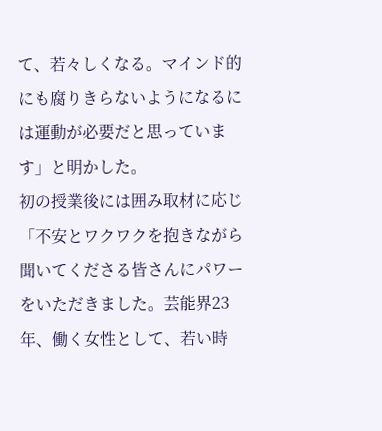て、若々しくなる。マインド的にも腐りきらないようになるには運動が必要だと思っています」と明かした。
初の授業後には囲み取材に応じ「不安とワクワクを抱きながら聞いてくださる皆さんにパワーをいただきました。芸能界23年、働く女性として、若い時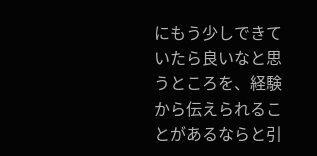にもう少しできていたら良いなと思うところを、経験から伝えられることがあるならと引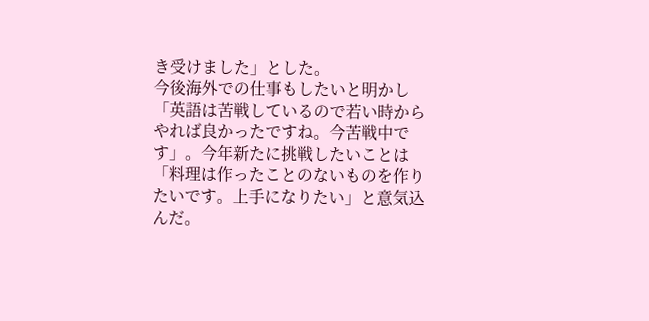き受けました」とした。
今後海外での仕事もしたいと明かし「英語は苦戦しているので若い時からやれば良かったですね。今苦戦中です」。今年新たに挑戦したいことは「料理は作ったことのないものを作りたいです。上手になりたい」と意気込んだ。